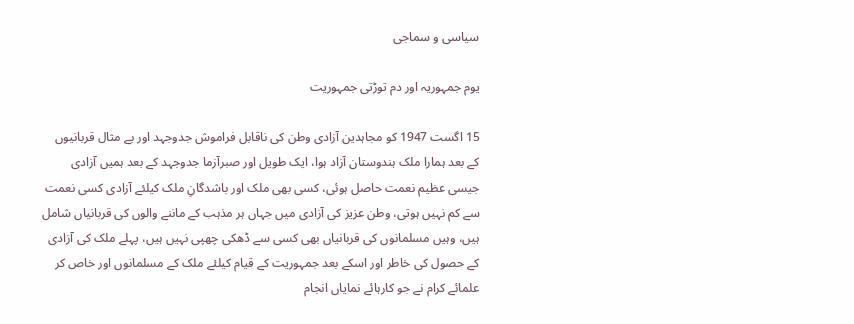سیاسی و سماجی

یوم جمہوریہ اور دم توڑتی جمہوریت

15 اگست 1947 کو مجاہدین آزادی وطن کی ناقابل فراموش جدوجہد اور بے مثال قربانیوں کے بعد ہمارا ملک ہندوستان آزاد ہوا، ایک طویل اور صبرآزما جدوجہد کے بعد ہمیں آزادی جیسی عظیم نعمت حاصل ہوئی، کسی بھی ملک اور باشدگانِ ملک کیلئے آزادی کسی نعمت سے کم نہیں ہوتی، وطن عزیز کی آزادی میں جہاں ہر مذہب کے ماننے والوں کی قربانیاں شامل ہیں، وہیں مسلمانوں کی قربانیاں بھی کسی سے ڈھکی چھپی نہیں ہیں، پہلے ملک کی آزادی کے حصول کی خاطر اور اسکے بعد جمہوریت کے قیام کیلئے ملک کے مسلمانوں اور خاص کر علمائے کرام نے جو کارہائے نمایاں انجام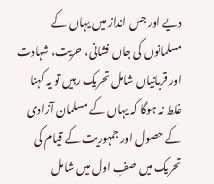دیے اور جس انداز میں یہاں کے مسلمانوں کی جاں فشانی، حریت، شہادت اور قربانیاں شامل تحریک رہیں تو یہ کہنا غلط نہ ہوگا کہ یہاں کے مسلمان آزادی کے حصول اور جمہوریت کے قیام کی تحریک میں صفِ اول میں شامل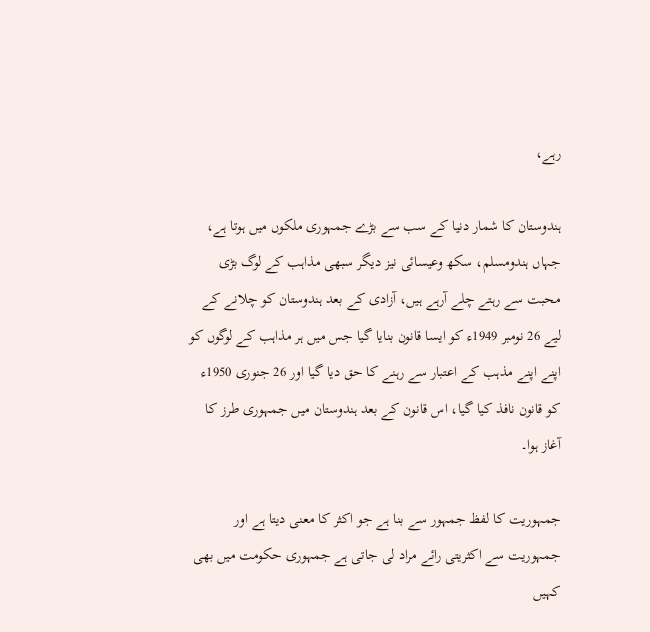رہے،

ہندوستان کا شمار دنیا کے سب سے بڑے جمہوری ملکوں میں ہوتا ہے، جہاں ہندومسلم، سکھ وعیسائی نیز دیگر سبھی مذاہب کے لوگ بڑی محبت سے رہتے چلے آرہے ہیں، آزادی کے بعد ہندوستان کو چلانے کے لیے 26 نومبر 1949ء کو ایسا قانون بنایا گیا جس میں ہر مذاہب کے لوگوں کو اپنے اپنے مذہب کے اعتبار سے رہنے کا حق دیا گیا اور 26 جنوری 1950ء کو قانون نافذ کیا گیا، اس قانون کے بعد ہندوستان میں جمہوری طرز کا آغاز ہوا۔

جمہوریت کا لفظ جمہور سے بنا ہے جو اکثر کا معنی دیتا ہے اور جمہوریت سے اکثریتی رائے مراد لی جاتی ہے جمہوری حکومت میں بھی کہیں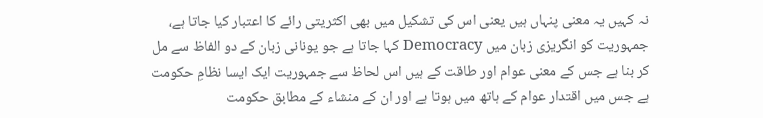نہ کہیں یہ معنی پنہاں ہیں یعنی اس کی تشکیل میں بھی اکثریتی رائے کا اعتبار کیا جاتا ہے،
جمہوریت کو انگریزی زبان میں Democracy کہا جاتا ہے جو یونانی زبان کے دو الفاظ سے مل کر بنا ہے جس کے معنی عوام اور طاقت کے ہیں اس لحاظ سے جمہوریت ایک ایسا نظامِ حکومت ہے جس میں اقتدار عوام کے ہاتھ میں ہوتا ہے اور ان کے منشاء کے مطابق حکومت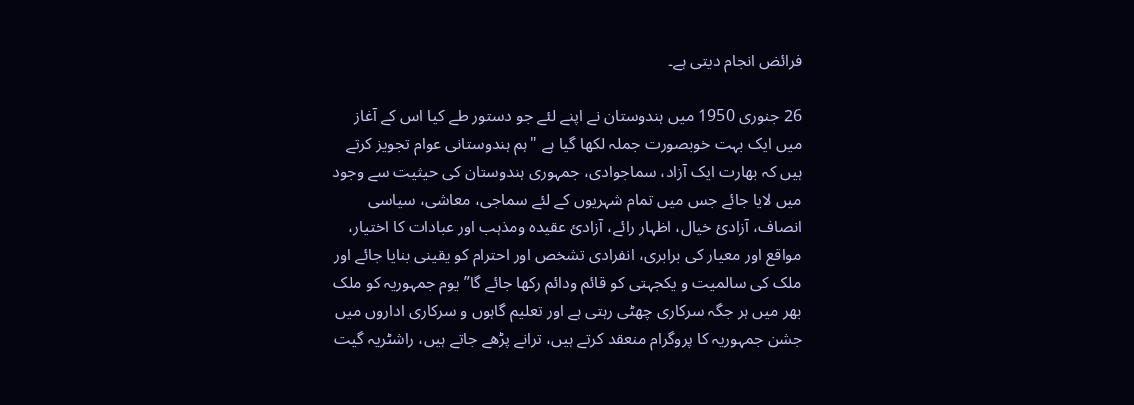فرائض انجام دیتی ہے۔

26 جنوری 1950 میں ہندوستان نے اپنے لئے جو دستور طے کیا اس کے آغاز میں ایک بہت خوبصورت جملہ لکھا گیا ہے "ہم ہندوستانی عوام تجویز کرتے ہیں کہ بھارت ایک آزاد، سماجوادی، جمہوری ہندوستان کی حیثیت سے وجود میں لایا جائے جس میں تمام شہریوں کے لئے سماجی، معاشی، سیاسی انصاف، آزادئ خیال، اظہار رائے، آزادئ عقیدہ ومذہب اور عبادات کا اختیار، مواقع اور معیار کی برابری، انفرادی تشخص اور احترام کو یقینی بنایا جائے اور ملک کی سالمیت و یکجہتی کو قائم ودائم رکھا جائے گا” یوم جمہوریہ کو ملک بھر میں ہر جگہ سرکاری چھٹی رہتی ہے اور تعلیم گاہوں و سرکاری اداروں میں جشن جمہوریہ کا پروگرام منعقد کرتے ہیں، ترانے پڑھے جاتے ہیں، راشٹریہ گیت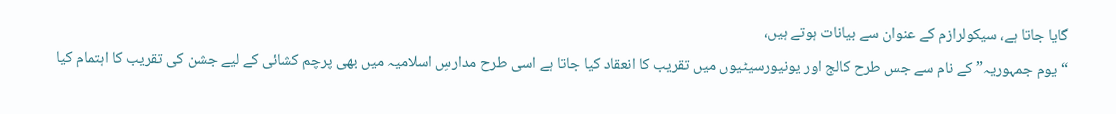گایا جاتا ہے، سیکولرازم کے عنوان سے بیانات ہوتے ہیں،
“یوم جمہوریہ” کے نام سے جس طرح کالج اور یونیورسیٹیوں میں تقریب کا انعقاد کیا جاتا ہے اسی طرح مدارسِ اسلامیہ میں بھی پرچم کشائی کے لیے جشن کی تقریب کا اہتمام کیا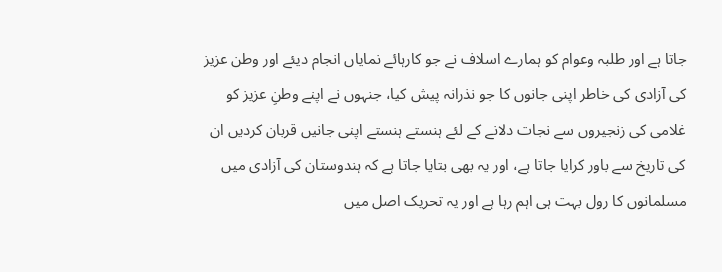جاتا ہے اور طلبہ وعوام کو ہمارے اسلاف نے جو کارہائے نمایاں انجام دیئے اور وطن عزیز کی آزادی کی خاطر اپنی جانوں کا جو نذرانہ پیش کیا، جنہوں نے اپنے وطنِ عزیز کو غلامی کی زنجیروں سے نجات دلانے کے لئے ہنستے ہنستے اپنی جانیں قربان کردیں ان کی تاریخ سے باور کرایا جاتا ہے، اور یہ بھی بتایا جاتا ہے کہ ہندوستان کی آزادی میں مسلمانوں کا رول بہت ہی اہم رہا ہے اور یہ تحریک اصل میں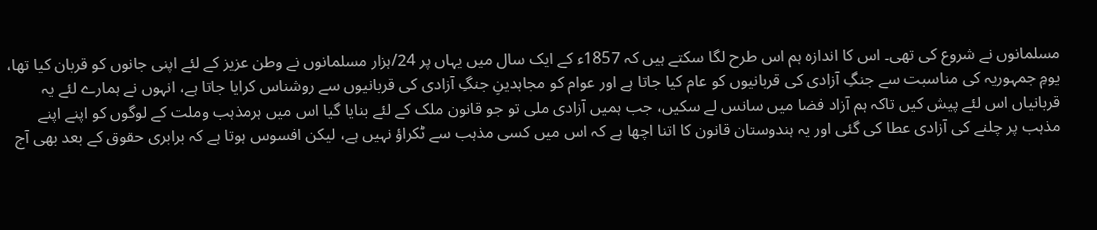مسلمانوں نے شروع کی تھی۔ اس کا اندازہ ہم اس طرح لگا سکتے ہیں کہ 1857ء کے ایک سال میں یہاں پر 24/ہزار مسلمانوں نے وطن عزیز کے لئے اپنی جانوں کو قربان کیا تھا، یومِ جمہوریہ کی مناسبت سے جنگِ آزادی کی قربانیوں کو عام کیا جاتا ہے اور عوام کو مجاہدینِ جنگِ آزادی کی قربانیوں سے روشناس کرایا جاتا ہے، انہوں نے ہمارے لئے یہ قربانیاں اس لئے پیش کیں تاکہ ہم آزاد فضا میں سانس لے سکیں، جب ہمیں آزادی ملی تو جو قانون ملک کے لئے بنایا گیا اس میں ہرمذہب وملت کے لوگوں کو اپنے اپنے مذہب پر چلنے کی آزادی عطا کی گئی اور یہ ہندوستان قانون کا اتنا اچھا ہے کہ اس میں کسی مذہب سے ٹکراؤ نہیں ہے، لیکن افسوس ہوتا ہے کہ برابری حقوق کے بعد بھی آج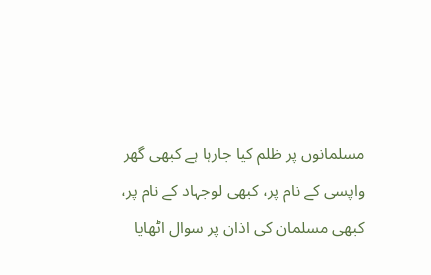مسلمانوں پر ظلم کیا جارہا ہے کبھی گھر واپسی کے نام پر، کبھی لوجہاد کے نام پر، کبھی مسلمان کی اذان پر سوال اٹھایا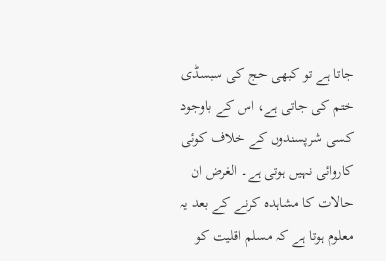جاتا ہے تو کبھی حج کی سبسڈی ختم کی جاتی ہے، اس کے باوجود کسی شرپسندوں کے خلاف کوئی کاروائی نہیں ہوتی ہے۔ الغرض ان حالات کا مشاہدہ کرنے کے بعد یہ معلوم ہوتا ہے کہ مسلم اقلیت کو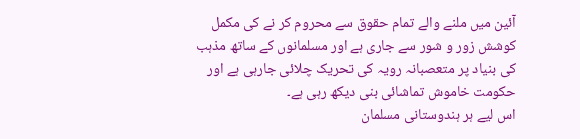آئین میں ملنے والے تمام حقوق سے محروم کر نے کی مکمل کوشش زور و شور سے جاری ہے اور مسلمانوں کے ساتھ مذہب کی بنیاد پر متعصبانہ رویہ کی تحریک چلائی جارہی ہے اور حکومت خاموش تماشائی بنی دیکھ رہی ہے۔
اس لیے ہر ہندوستانی مسلمان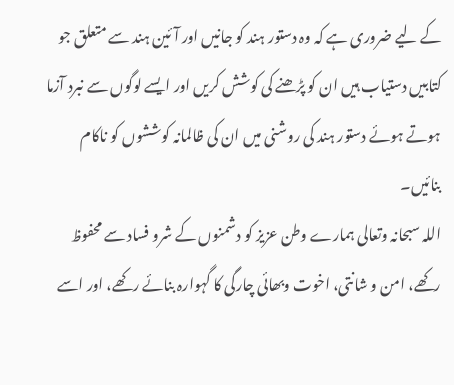کے لیے ضروری ہے کہ وہ دستور ہند کو جانیں اور آئین ہند سے متعلق جو کتابیں دستیاب ہیں ان کو پڑھنے کی کوشش کریں اور ایسے لوگوں سے نبرد آزما ہوتے ہوئے دستور ہند کی روشنی میں ان کی ظالمانہ کوششوں کو ناکام بنائیں۔
اللہ سبحانہ وتعالی ہمارے وطن عزیز کو دشمنوں کے شرو فساد سے محفوظ رکھے، امن و شانتی، اخوت وبھائی چارگی کا گہوارہ بنائے رکھے، اور اسے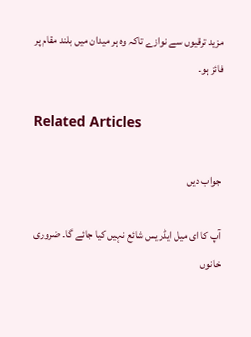مزید ترقیوں سے نوازے تاکہ وہ ہر میدان میں بلند مقام پر فائز ہو۔

Related Articles

جواب دیں

آپ کا ای میل ایڈریس شائع نہیں کیا جائے گا۔ ضروری خانوں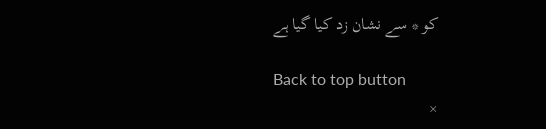کو * سے نشان زد کیا گیا ہے

Back to top button
×